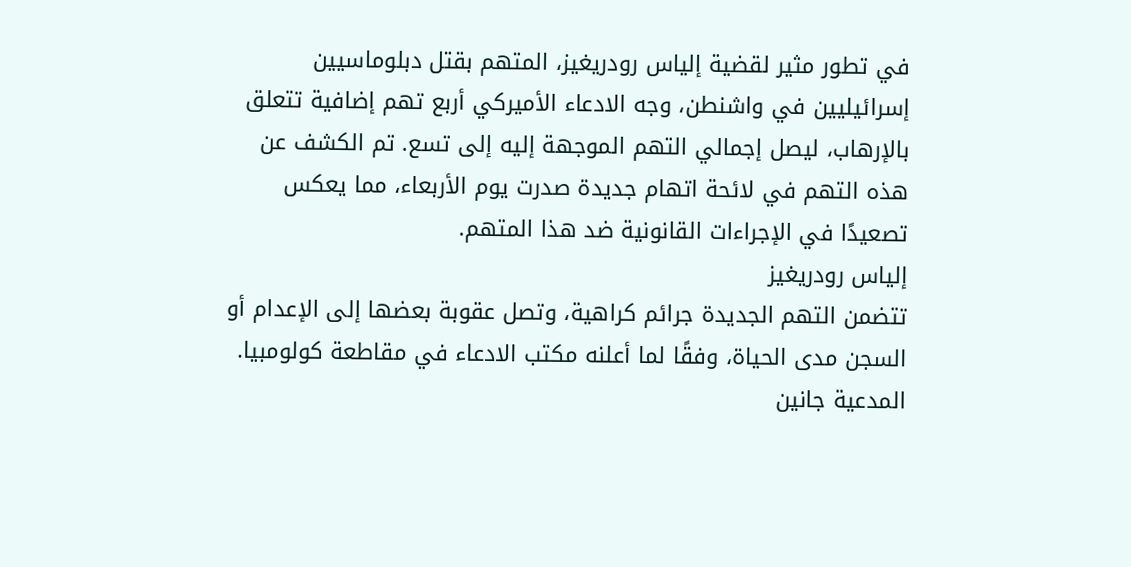في تطور مثير لقضية إلياس رودريغيز، المتهم بقتل دبلوماسيين إسرائيليين في واشنطن، وجه الادعاء الأميركي أربع تهم إضافية تتعلق بالإرهاب، ليصل إجمالي التهم الموجهة إليه إلى تسع. تم الكشف عن هذه التهم في لائحة اتهام جديدة صدرت يوم الأربعاء، مما يعكس تصعيدًا في الإجراءات القانونية ضد هذا المتهم.
إلياس رودريغيز
تتضمن التهم الجديدة جرائم كراهية، وتصل عقوبة بعضها إلى الإعدام أو السجن مدى الحياة، وفقًا لما أعلنه مكتب الادعاء في مقاطعة كولومبيا. المدعية جانين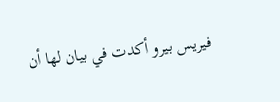فيريس بيرو أكدت في بيان لها أن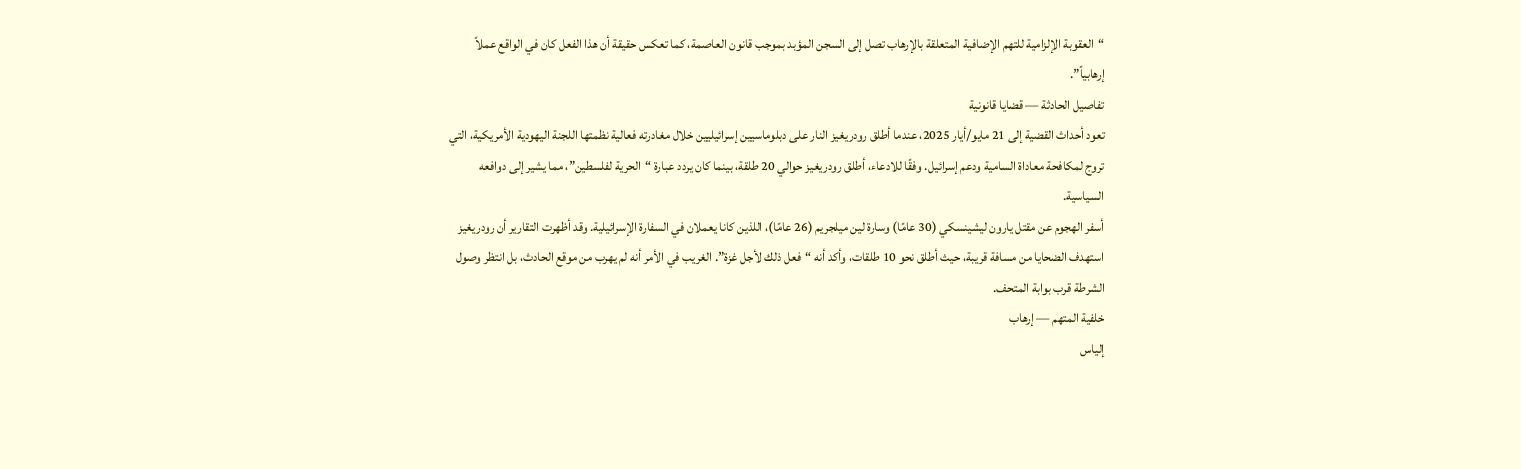“العقوبة الإلزامية للتهم الإضافية المتعلقة بالإرهاب تصل إلى السجن المؤبد بموجب قانون العاصمة، كما تعكس حقيقة أن هذا الفعل كان في الواقع عملاً إرهابياً”.
تفاصيل الحادثة — قضايا قانونية
تعود أحداث القضية إلى 21 مايو/أيار 2025، عندما أطلق رودريغيز النار على دبلوماسيين إسرائيليين خلال مغادرته فعالية نظمتها اللجنة اليهودية الأمريكية، التي تروج لمكافحة معاداة السامية ودعم إسرائيل. وفقًا للادعاء، أطلق رودريغيز حوالي 20 طلقة، بينما كان يردد عبارة “الحرية لفلسطين”، مما يشير إلى دوافعه السياسية.
أسفر الهجوم عن مقتل يارون ليشينسكي (30 عامًا) وسارة لين ميلجريم (26 عامًا)، اللذين كانا يعملان في السفارة الإسرائيلية. وقد أظهرت التقارير أن رودريغيز استهدف الضحايا من مسافة قريبة، حيث أطلق نحو 10 طلقات، وأكد أنه “فعل ذلك لأجل غزة”. الغريب في الأمر أنه لم يهرب من موقع الحادث، بل انتظر وصول الشرطة قرب بوابة المتحف.
خلفية المتهم — إرهاب
إلياس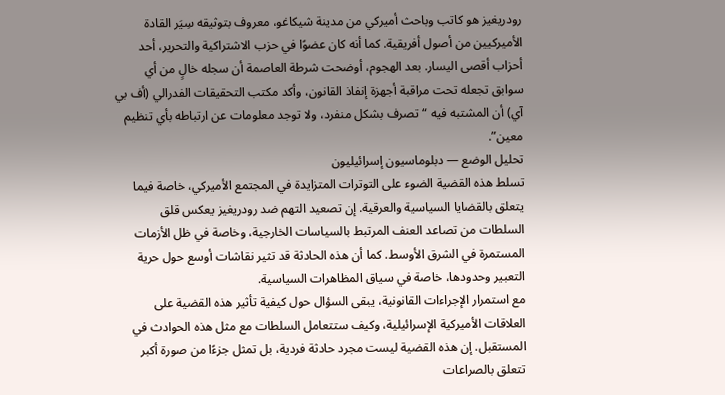رودريغيز هو كاتب وباحث أميركي من مدينة شيكاغو، معروف بتوثيقه سِيَر القادة الأميركيين من أصول أفريقية. كما أنه كان عضوًا في حزب الاشتراكية والتحرير، أحد أحزاب أقصى اليسار. بعد الهجوم، أوضحت شرطة العاصمة أن سجله خالٍ من أي سوابق تجعله تحت مراقبة أجهزة إنفاذ القانون، وأكد مكتب التحقيقات الفدرالي (أف بي آي) أن المشتبه فيه “تصرف بشكل منفرد، ولا توجد معلومات عن ارتباطه بأي تنظيم معين”.
تحليل الوضع — دبلوماسيون إسرائيليون
تسلط هذه القضية الضوء على التوترات المتزايدة في المجتمع الأميركي، خاصة فيما يتعلق بالقضايا السياسية والعرقية. إن تصعيد التهم ضد رودريغيز يعكس قلق السلطات من تصاعد العنف المرتبط بالسياسات الخارجية، وخاصة في ظل الأزمات المستمرة في الشرق الأوسط. كما أن هذه الحادثة قد تثير نقاشات أوسع حول حرية التعبير وحدودها، خاصة في سياق المظاهرات السياسية.
مع استمرار الإجراءات القانونية، يبقى السؤال حول كيفية تأثير هذه القضية على العلاقات الأميركية الإسرائيلية، وكيف ستتعامل السلطات مع مثل هذه الحوادث في المستقبل. إن هذه القضية ليست مجرد حادثة فردية، بل تمثل جزءًا من صورة أكبر تتعلق بالصراعات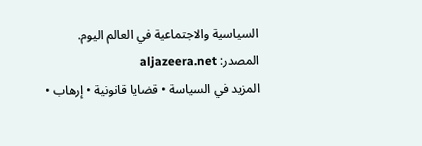السياسية والاجتماعية في العالم اليوم.
المصدر: aljazeera.net
المزيد في السياسة • قضايا قانونية • إرهاب •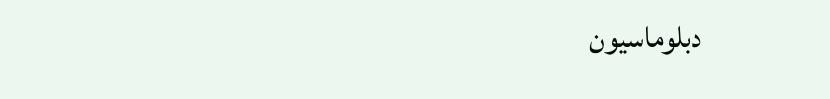دبلوماسيون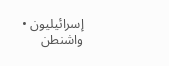إسرائيليون • واشنطن